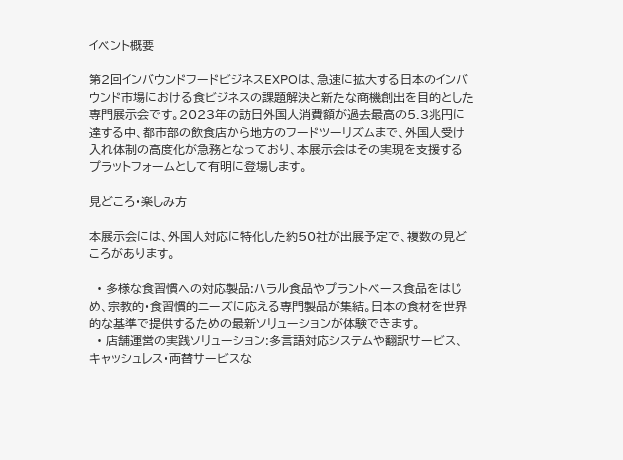イベント概要

第2回インバウンドフードビジネスEXPOは、急速に拡大する日本のインバウンド市場における食ビジネスの課題解決と新たな商機創出を目的とした専門展示会です。2023年の訪日外国人消費額が過去最高の5.3兆円に達する中、都市部の飲食店から地方のフードツーリズムまで、外国人受け入れ体制の高度化が急務となっており、本展示会はその実現を支援するプラットフォームとして有明に登場します。

見どころ・楽しみ方

本展示会には、外国人対応に特化した約50社が出展予定で、複数の見どころがあります。

  • 多様な食習慣への対応製品:ハラル食品やプラントベース食品をはじめ、宗教的・食習慣的ニーズに応える専門製品が集結。日本の食材を世界的な基準で提供するための最新ソリューションが体験できます。
  • 店舗運営の実践ソリューション:多言語対応システムや翻訳サービス、キャッシュレス・両替サービスな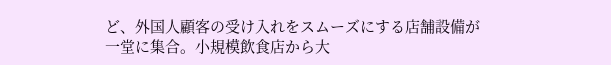ど、外国人顧客の受け入れをスムーズにする店舗設備が一堂に集合。小規模飲食店から大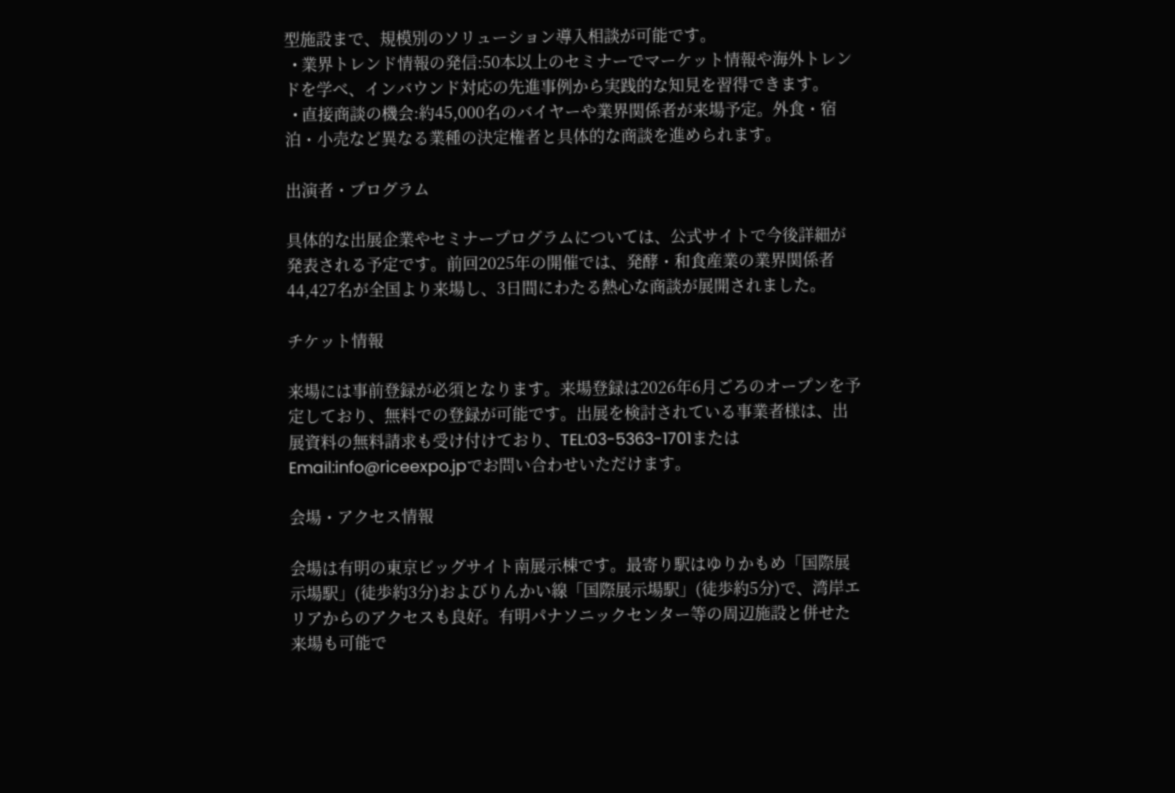型施設まで、規模別のソリューション導入相談が可能です。
  • 業界トレンド情報の発信:50本以上のセミナーでマーケット情報や海外トレンドを学べ、インバウンド対応の先進事例から実践的な知見を習得できます。
  • 直接商談の機会:約45,000名のバイヤーや業界関係者が来場予定。外食・宿泊・小売など異なる業種の決定権者と具体的な商談を進められます。

出演者・プログラム

具体的な出展企業やセミナープログラムについては、公式サイトで今後詳細が発表される予定です。前回2025年の開催では、発酵・和食産業の業界関係者44,427名が全国より来場し、3日間にわたる熱心な商談が展開されました。

チケット情報

来場には事前登録が必須となります。来場登録は2026年6月ごろのオープンを予定しており、無料での登録が可能です。出展を検討されている事業者様は、出展資料の無料請求も受け付けており、TEL:03-5363-1701またはEmail:info@riceexpo.jpでお問い合わせいただけます。

会場・アクセス情報

会場は有明の東京ビッグサイト南展示棟です。最寄り駅はゆりかもめ「国際展示場駅」(徒歩約3分)およびりんかい線「国際展示場駅」(徒歩約5分)で、湾岸エリアからのアクセスも良好。有明パナソニックセンター等の周辺施設と併せた来場も可能で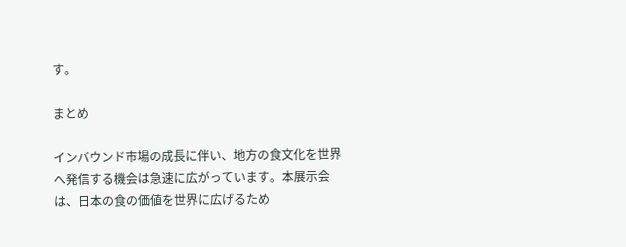す。

まとめ

インバウンド市場の成長に伴い、地方の食文化を世界へ発信する機会は急速に広がっています。本展示会は、日本の食の価値を世界に広げるため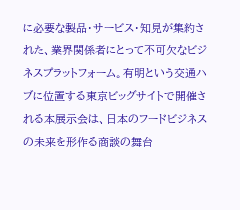に必要な製品・サービス・知見が集約された、業界関係者にとって不可欠なビジネスプラットフォーム。有明という交通ハブに位置する東京ビッグサイトで開催される本展示会は、日本のフードビジネスの未来を形作る商談の舞台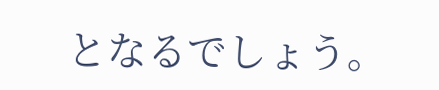となるでしょう。